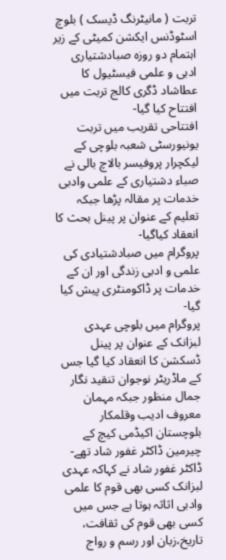تربت ( مانیٹرنگ ڈیسک ) بلوچ اسٹوڈنس ایکشن کمیٹی کے زیر اہتمام دو روزہ صبادشتیاری ادبی و علمی فیسٹیول کا عطاشاد ڈگری کالج تربت میں افتتاح کیا گیا-
افتتاحی تقریب میں تربت یونیورسٹی شعبہ بلوچی کے لیکچرار پروفیسر بالاچ بالی نے صباء دشتیاری کے علمی وادبی خدمات پر مقالہ پڑھا جبکہ تعلیم کے عنوان پر پینل بحث کا انعقاد کیاگیا-
پروگرام میں صبادشتیادی کی علمی و ادبی زندگی اور ان کے خدمات پر ڈاکومنٹری پیش کیا گیا-
پروگرام میں بلوچی عہدی لبزانک کے عنوان پر پینل ڈسکشن کا انعقاد کیا گیا جس کے ماڈریٹر نوجوان تنقید نگار جمال منظور جبکہ مہمان معروف ادیب وقلمکار بلوچستان اکیڈمی کیچ کے چیرمین ڈاکٹر غفور شاد تھے-
ڈاکٹر غفور شاد نے کہاکہ عہدی لبزانک کسی بھی قوم کا علمی وادبی اثاثہ ہوتا ہے جس میں کسی بھی قوم کی ثقافت، تاریخ،زبان اور رسم و رواج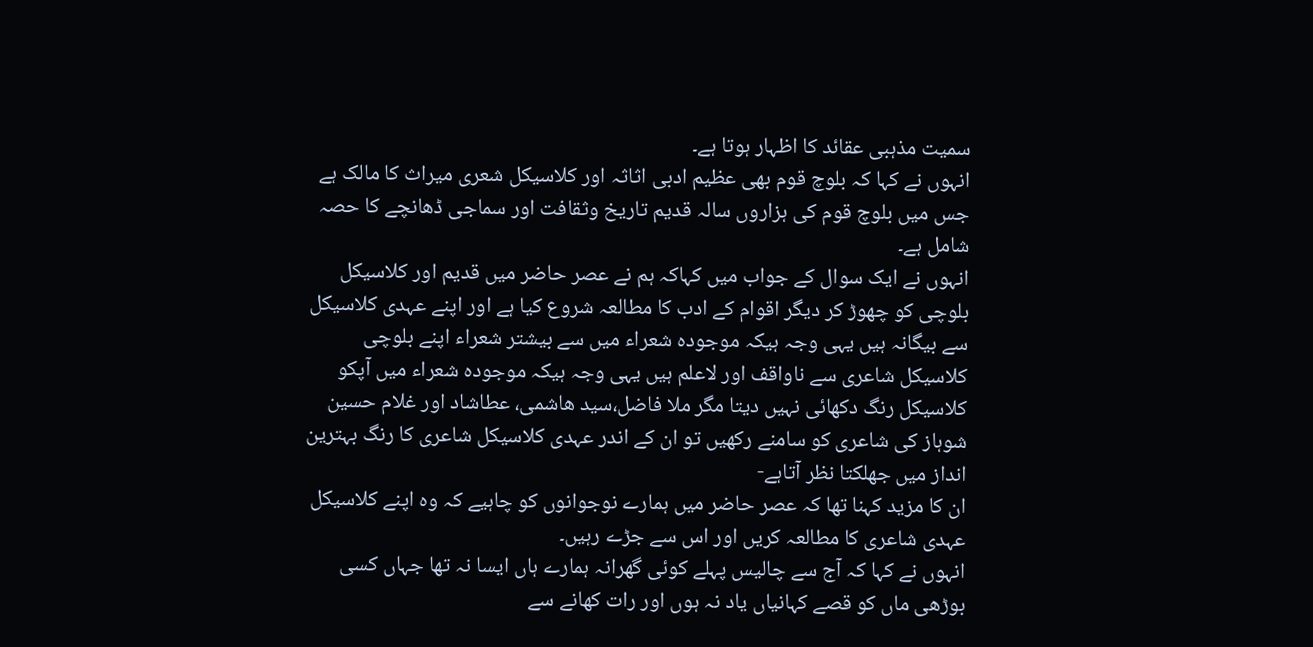سمیت مذہبی عقائد کا اظہار ہوتا ہے۔
انہوں نے کہا کہ بلوچ قوم بھی عظیم ادبی اثاثہ اور کلاسیکل شعری میراث کا مالک ہے جس میں بلوچ قوم کی ہزاروں سالہ قدیم تاریخ وثقافت اور سماجی ڈھانچے کا حصہ شامل ہے۔
انہوں نے ایک سوال کے جواب میں کہاکہ ہم نے عصر حاضر میں قدیم اور کلاسیکل بلوچی کو چھوڑ کر دیگر اقوام کے ادب کا مطالعہ شروع کیا ہے اور اپنے عہدی کلاسیکل سے بیگانہ ہیں یہی وجہ ہیکہ موجودہ شعراء میں سے بیشتر شعراء اپنے بلوچی کلاسیکل شاعری سے ناواقف اور لاعلم ہیں یہی وجہ ہیکہ موجودہ شعراء میں آپکو کلاسیکل رنگ دکھائی نہیں دیتا مگر ملا فاضل،سید ھاشمی، عطاشاد اور غلام حسین شوہاز کی شاعری کو سامنے رکھیں تو ان کے اندر عہدی کلاسیکل شاعری کا رنگ بہترین انداز میں جھلکتا نظر آتاہے-
ان کا مزید کہنا تھا کہ عصر حاضر میں ہمارے نوجوانوں کو چاہیے کہ وہ اپنے کلاسیکل عہدی شاعری کا مطالعہ کریں اور اس سے جڑے رہیں۔
انہوں نے کہا کہ آج سے چالیس پہلے کوئی گھرانہ ہمارے ہاں ایسا نہ تھا جہاں کسی بوڑھی ماں کو قصے کہانیاں یاد نہ ہوں اور رات کھانے سے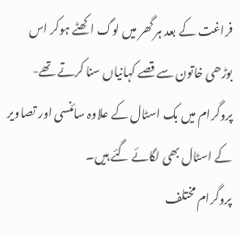فراغت کے بعد ہر گھر میں لوگ اکھٹے ہوکر اس بوڑھی خاتون سے قصے کہانیاں سنا کرتے تھے-
پروگرام میں بک اسٹال کے علاوہ سائنسی اور تصاویر کے اسٹال بھی لگائے گئے ہیں۔
پروگرام مختلف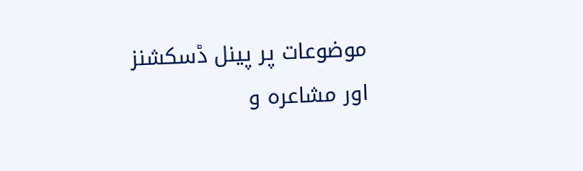موضوعات پر پینل ڈسکشنز اور مشاعرہ و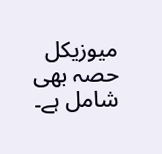میوزیکل حصہ بھی شامل ہے۔